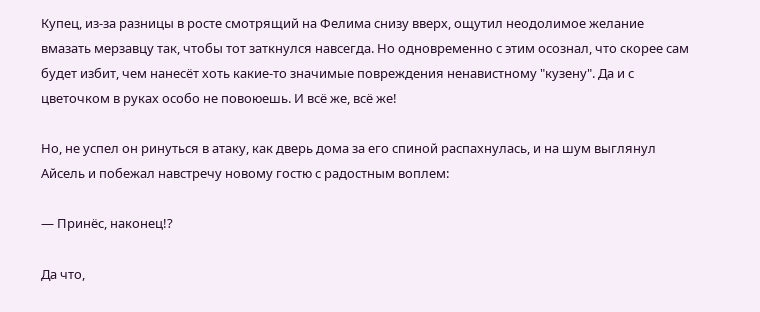Купец, из-за разницы в росте смотрящий на Фелима снизу вверх, ощутил неодолимое желание вмазать мерзавцу так, чтобы тот заткнулся навсегда. Но одновременно с этим осознал, что скорее сам будет избит, чем нанесёт хоть какие-то значимые повреждения ненавистному "кузену". Да и с цветочком в руках особо не повоюешь. И всё же, всё же!

Но, не успел он ринуться в атаку, как дверь дома за его спиной распахнулась, и на шум выглянул Айсель и побежал навстречу новому гостю с радостным воплем:

— Принёс, наконец!?

Да что,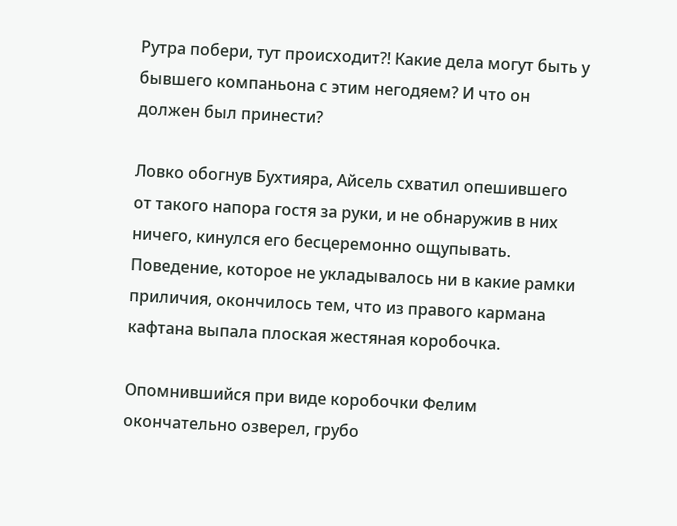Рутра побери, тут происходит?! Какие дела могут быть у бывшего компаньона с этим негодяем? И что он должен был принести?

Ловко обогнув Бухтияра, Айсель схватил опешившего от такого напора гостя за руки, и не обнаружив в них ничего, кинулся его бесцеремонно ощупывать. Поведение, которое не укладывалось ни в какие рамки приличия, окончилось тем, что из правого кармана кафтана выпала плоская жестяная коробочка.

Опомнившийся при виде коробочки Фелим окончательно озверел, грубо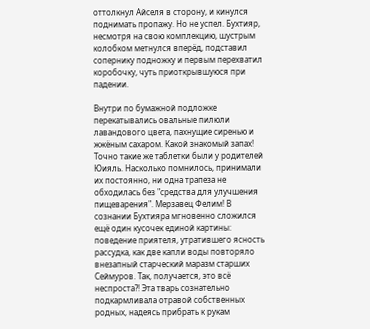оттолкнул Айселя в сторону, и кинулся поднимать пропажу. Но не успел. Бухтияр, несмотря на свою комплекцию, шустрым колобком метнулся вперёд, подставил сопернику подножку и первым перехватил коробочку, чуть приоткрывшуюся при падении.

Внутри по бумажной подложке перекатывались овальные пилюли лавандового цвета, пахнущие сиренью и жжёным сахаром. Какой знакомый запах! Точно такие же таблетки были у родителей Юияль. Насколько помнилось, принимали их постоянно, ни одна трапеза не обходилась без "средства для улучшения пищеварения". Мерзавец Фелим! В сознании Бухтияра мгновенно сложился ещё один кусочек единой картины: поведение приятеля, утратившего ясность рассудка, как две капли воды повторяло внезапный старческий маразм старших Сеймуров. Так, получается, это всё неспроста?! Эта тварь сознательно подкармливала отравой собственных родных, надеясь прибрать к рукам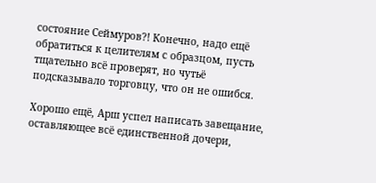состояние Сеймуров?! Конечно, надо ещё обратиться к целителям с образцом, пусть тщательно всё проверят, но чутьё подсказывало торговцу, что он не ошибся.

Хорошо ещё, Арш успел написать завещание, оставляющее всё единственной дочери,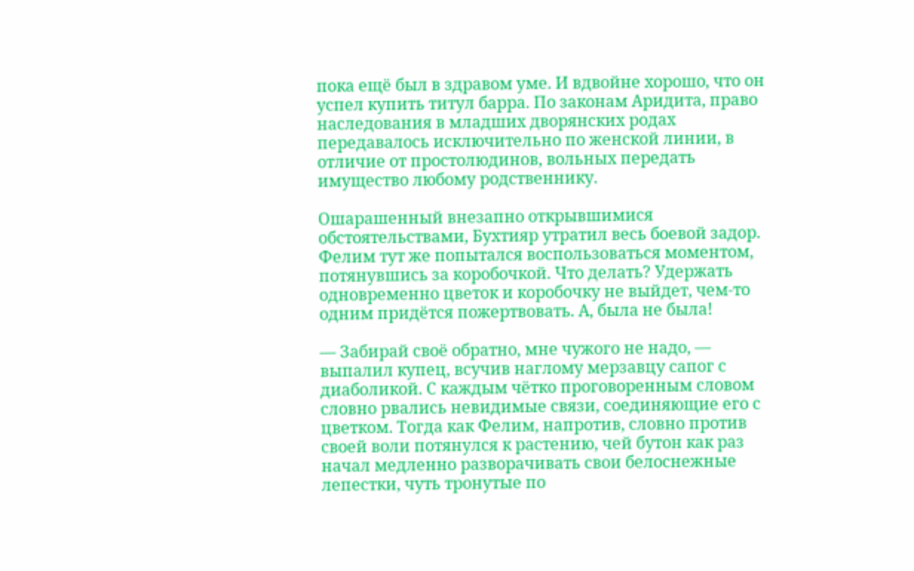пока ещё был в здравом уме. И вдвойне хорошо, что он успел купить титул барра. По законам Аридита, право наследования в младших дворянских родах передавалось исключительно по женской линии, в отличие от простолюдинов, вольных передать имущество любому родственнику.

Ошарашенный внезапно открывшимися обстоятельствами, Бухтияр утратил весь боевой задор. Фелим тут же попытался воспользоваться моментом, потянувшись за коробочкой. Что делать? Удержать одновременно цветок и коробочку не выйдет, чем-то одним придётся пожертвовать. А, была не была!

— Забирай своё обратно, мне чужого не надо, — выпалил купец, всучив наглому мерзавцу сапог с диаболикой. С каждым чётко проговоренным словом словно рвались невидимые связи, соединяющие его с цветком. Тогда как Фелим, напротив, словно против своей воли потянулся к растению, чей бутон как раз начал медленно разворачивать свои белоснежные лепестки, чуть тронутые по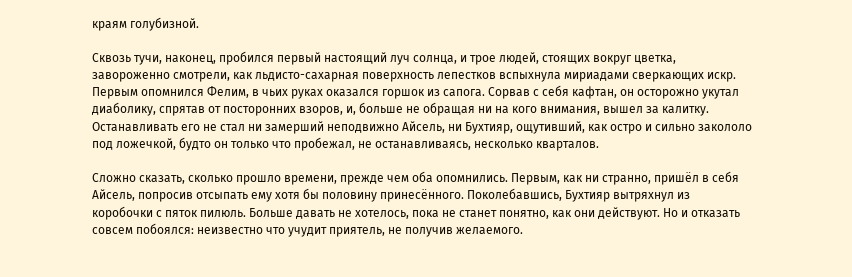краям голубизной.

Сквозь тучи, наконец, пробился первый настоящий луч солнца, и трое людей, стоящих вокруг цветка, завороженно смотрели, как льдисто-сахарная поверхность лепестков вспыхнула мириадами сверкающих искр. Первым опомнился Фелим, в чьих руках оказался горшок из сапога. Сорвав с себя кафтан, он осторожно укутал диаболику, спрятав от посторонних взоров, и, больше не обращая ни на кого внимания, вышел за калитку. Останавливать его не стал ни замерший неподвижно Айсель, ни Бухтияр, ощутивший, как остро и сильно закололо под ложечкой, будто он только что пробежал, не останавливаясь, несколько кварталов.

Сложно сказать, сколько прошло времени, прежде чем оба опомнились. Первым, как ни странно, пришёл в себя Айсель, попросив отсыпать ему хотя бы половину принесённого. Поколебавшись, Бухтияр вытряхнул из коробочки с пяток пилюль. Больше давать не хотелось, пока не станет понятно, как они действуют. Но и отказать совсем побоялся: неизвестно что учудит приятель, не получив желаемого.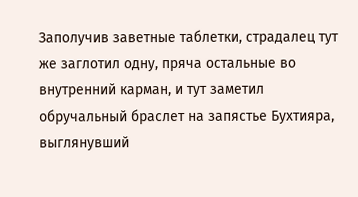Заполучив заветные таблетки, страдалец тут же заглотил одну, пряча остальные во внутренний карман, и тут заметил обручальный браслет на запястье Бухтияра, выглянувший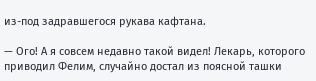из-под задравшегося рукава кафтана.

— Ого! А я совсем недавно такой видел! Лекарь, которого приводил Фелим, случайно достал из поясной ташки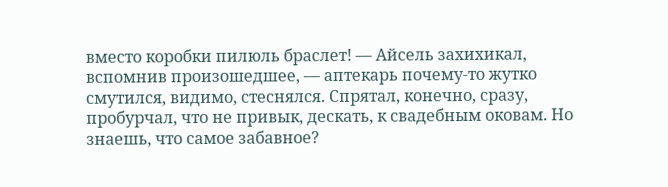вместо коробки пилюль браслет! — Айсель захихикал, вспомнив произошедшее, — аптекарь почему-то жутко смутился, видимо, стеснялся. Спрятал, конечно, сразу, пробурчал, что не привык, дескать, к свадебным оковам. Но знаешь, что самое забавное?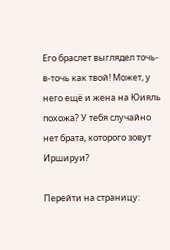Его браслет выглядел точь-в-точь как твой! Может, у него ещё и жена на Юияль похожа? У тебя случайно нет брата, которого зовут Иршируи?

Перейти на страницу: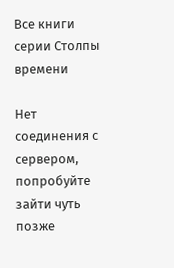Все книги серии Столпы времени

Нет соединения с сервером, попробуйте зайти чуть позже